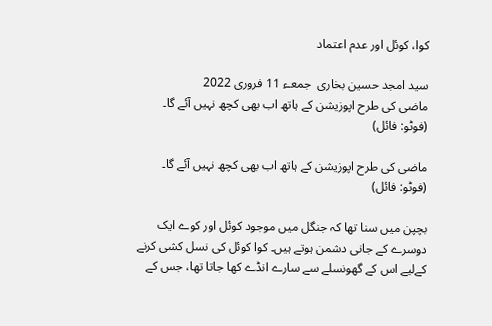کوا، کوئل اور عدم اعتماد

سید امجد حسین بخاری  جمعـء 11 فروری 2022
ماضی کی طرح اپوزیشن کے ہاتھ اب بھی کچھ نہیں آئے گا۔ (فوٹو: فائل)

ماضی کی طرح اپوزیشن کے ہاتھ اب بھی کچھ نہیں آئے گا۔ (فوٹو: فائل)

بچپن میں سنا تھا کہ جنگل میں موجود کوئل اور کوے ایک دوسرے کے جانی دشمن ہوتے ہیں۔ کوا کوئل کی نسل کشی کرنے کےلیے اس کے گھونسلے سے سارے انڈے کھا جاتا تھا، جس کے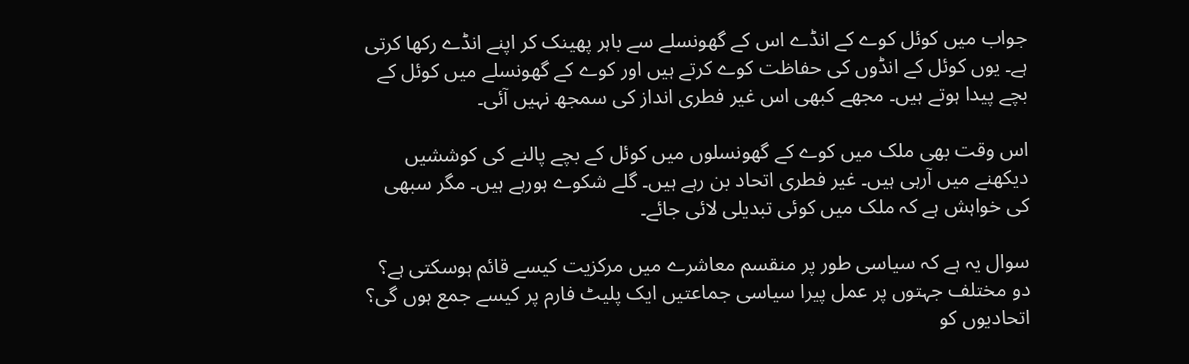جواب میں کوئل کوے کے انڈے اس کے گھونسلے سے باہر پھینک کر اپنے انڈے رکھا کرتی ہے۔ یوں کوئل کے انڈوں کی حفاظت کوے کرتے ہیں اور کوے کے گھونسلے میں کوئل کے بچے پیدا ہوتے ہیں۔ مجھے کبھی اس غیر فطری انداز کی سمجھ نہیں آئی۔

اس وقت بھی ملک میں کوے کے گھونسلوں میں کوئل کے بچے پالنے کی کوششیں دیکھنے میں آرہی ہیں۔ غیر فطری اتحاد بن رہے ہیں۔ گلے شکوے ہورہے ہیں۔ مگر سبھی کی خواہش ہے کہ ملک میں کوئی تبدیلی لائی جائے۔

سوال یہ ہے کہ سیاسی طور پر منقسم معاشرے میں مرکزیت کیسے قائم ہوسکتی ہے؟ دو مختلف جہتوں پر عمل پیرا سیاسی جماعتیں ایک پلیٹ فارم پر کیسے جمع ہوں گی؟ اتحادیوں کو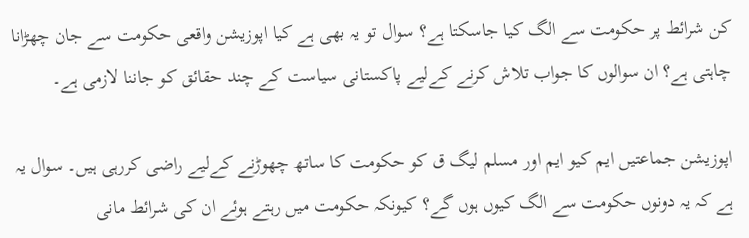کن شرائط پر حکومت سے الگ کیا جاسکتا ہے؟ سوال تو یہ بھی ہے کیا اپوزیشن واقعی حکومت سے جان چھڑانا چاہتی ہے؟ ان سوالوں کا جواب تلاش کرنے کےلیے پاکستانی سیاست کے چند حقائق کو جاننا لازمی ہے۔

اپوزیشن جماعتیں ایم کیو ایم اور مسلم لیگ ق کو حکومت کا ساتھ چھوڑنے کےلیے راضی کررہی ہیں۔ سوال یہ ہے کہ یہ دونوں حکومت سے الگ کیوں ہوں گے؟ کیونکہ حکومت میں رہتے ہوئے ان کی شرائط مانی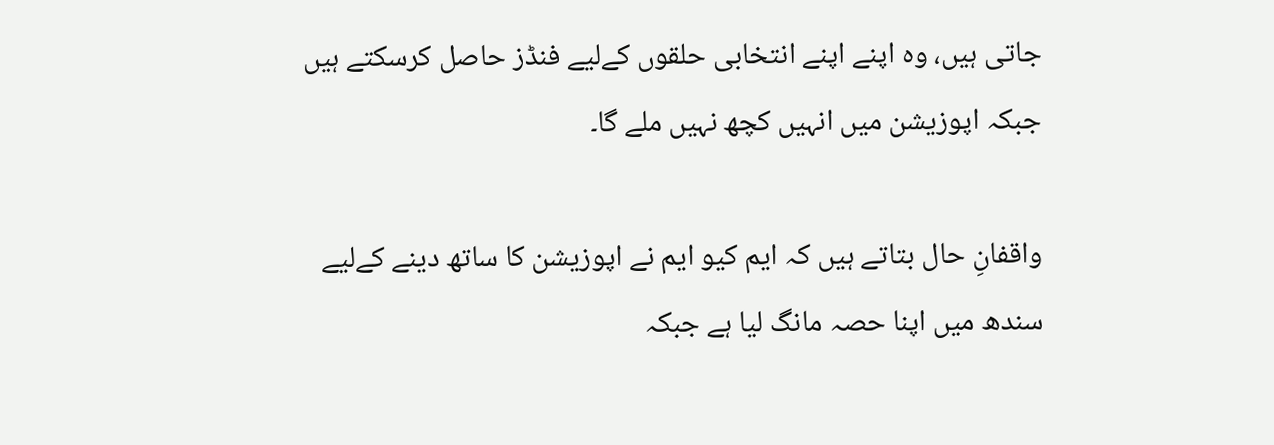جاتی ہیں، وہ اپنے اپنے انتخابی حلقوں کےلیے فنڈز حاصل کرسکتے ہیں جبکہ اپوزیشن میں انہیں کچھ نہیں ملے گا۔

واقفانِ حال بتاتے ہیں کہ ایم کیو ایم نے اپوزیشن کا ساتھ دینے کےلیے سندھ میں اپنا حصہ مانگ لیا ہے جبکہ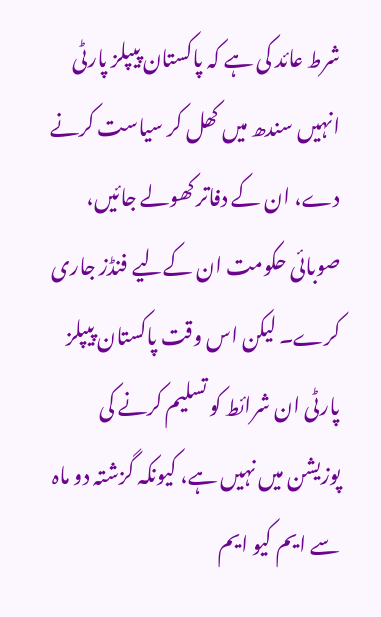شرط عائد کی ہے کہ پاکستان پیپلز پارٹی انہیں سندھ میں کھل کر سیاست کرنے دے، ان کے دفاتر کھولے جائیں، صوبائی حکومت ان کےلیے فنڈز جاری کرے۔ لیکن اس وقت پاکستان پیپلز پارٹی ان شرائط کو تسلیم کرنے کی پوزیشن میں نہیں ہے، کیونکہ گزشتہ دو ماہ سے ایم کیو ایم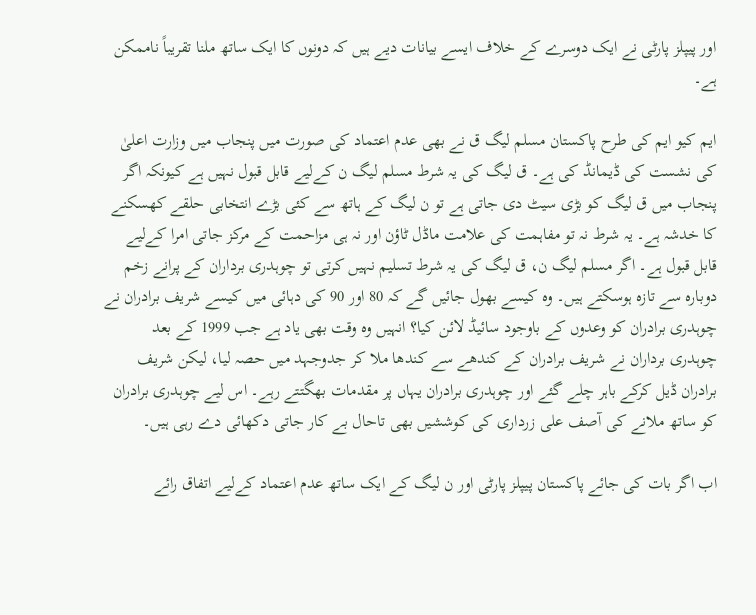اور پیپلز پارٹی نے ایک دوسرے کے خلاف ایسے بیانات دیے ہیں کہ دونوں کا ایک ساتھ ملنا تقریباً ناممکن ہے۔

ایم کیو ایم کی طرح پاکستان مسلم لیگ ق نے بھی عدم اعتماد کی صورت میں پنجاب میں وزارت اعلیٰ کی نشست کی ڈیمانڈ کی ہے۔ ق لیگ کی یہ شرط مسلم لیگ ن کےلیے قابل قبول نہیں ہے کیونکہ اگر پنجاب میں ق لیگ کو بڑی سیٹ دی جاتی ہے تو ن لیگ کے ہاتھ سے کئی بڑے انتخابی حلقے کھسکنے کا خدشہ ہے۔ یہ شرط نہ تو مفاہمت کی علامت ماڈل ٹاؤن اور نہ ہی مزاحمت کے مرکز جاتی امرا کےلیے قابل قبول ہے۔ اگر مسلم لیگ ن، ق لیگ کی یہ شرط تسلیم نہیں کرتی تو چوہدری برداران کے پرانے زخم دوبارہ سے تازہ ہوسکتے ہیں۔ وہ کیسے بھول جائیں گے کہ 80 اور 90 کی دہائی میں کیسے شریف برادران نے چوہدری برادران کو وعدوں کے باوجود سائیڈ لائن کیا؟ انہیں وہ وقت بھی یاد ہے جب 1999 کے بعد چوہدری برداران نے شریف برادران کے کندھے سے کندھا ملا کر جدوجہد میں حصہ لیا، لیکن شریف برادران ڈیل کرکے باہر چلے گئے اور چوہدری برادران یہاں پر مقدمات بھگتتے رہے۔ اس لیے چوہدری برادران کو ساتھ ملانے کی آصف علی زرداری کی کوششیں بھی تاحال بے کار جاتی دکھائی دے رہی ہیں۔

اب اگر بات کی جائے پاکستان پیپلز پارٹی اور ن لیگ کے ایک ساتھ عدم اعتماد کےلیے اتفاق رائے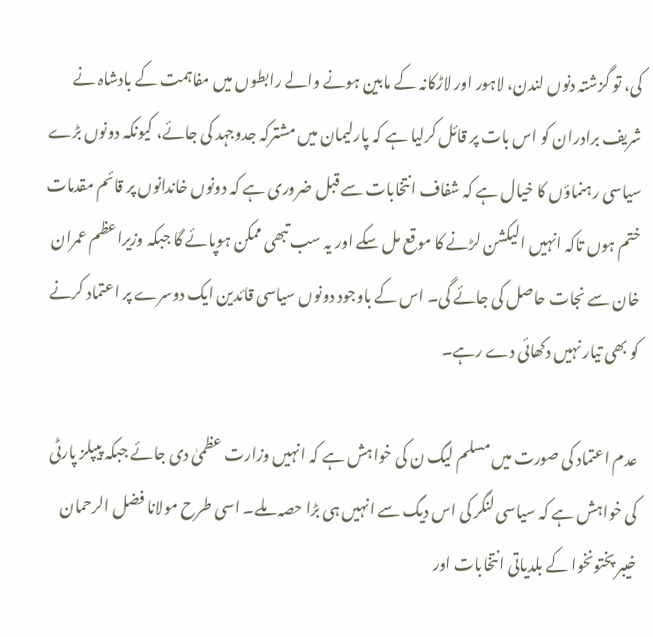کی، تو گزشتہ دنوں لندن، لاہور اور لاڑکانہ کے مابین ہونے والے رابطوں میں مفاہمت کے بادشاہ نے شریف برادران کو اس بات پر قائل کرلیا ہے کہ پارلیمان میں مشترکہ جدوجہد کی جائے، کیونکہ دونوں بڑے سیاسی رہنماؤں کا خیال ہے کہ شفاف انتخابات سے قبل ضروری ہے کہ دونوں خاندانوں پر قائم مقدمات ختم ہوں تاکہ انہیں الیکشن لڑنے کا موقع مل سکے اور یہ سب تبھی ممکن ہوپائے گا جبکہ وزیراعظم عمران خان سے نجات حاصل کی جائے گی۔ اس کے باوجود دونوں سیاسی قائدین ایک دوسرے پر اعتماد کرنے کو بھی تیار نہیں دکھائی دے رہے۔

عدم اعتماد کی صورت میں مسلم لیگ ن کی خواہش ہے کہ انہیں وزارت عظمیٰ دی جائے جبکہ پیپلز پارٹی کی خواہش ہے کہ سیاسی لنگر کی اس دیگ سے انہیں ہی بڑا حصہ ملے۔ اسی طرح مولانا فضل الرحمان خیبر پختونخوا کے بلدیاتی انتخابات اور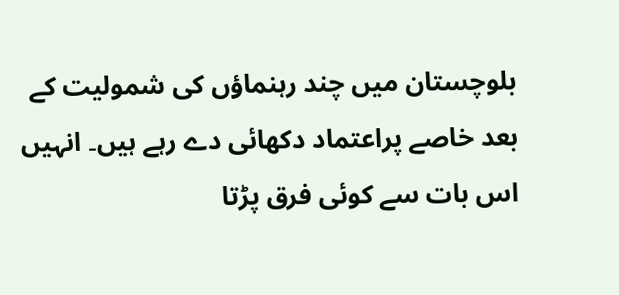بلوچستان میں چند رہنماؤں کی شمولیت کے بعد خاصے پراعتماد دکھائی دے رہے ہیں۔ انہیں اس بات سے کوئی فرق پڑتا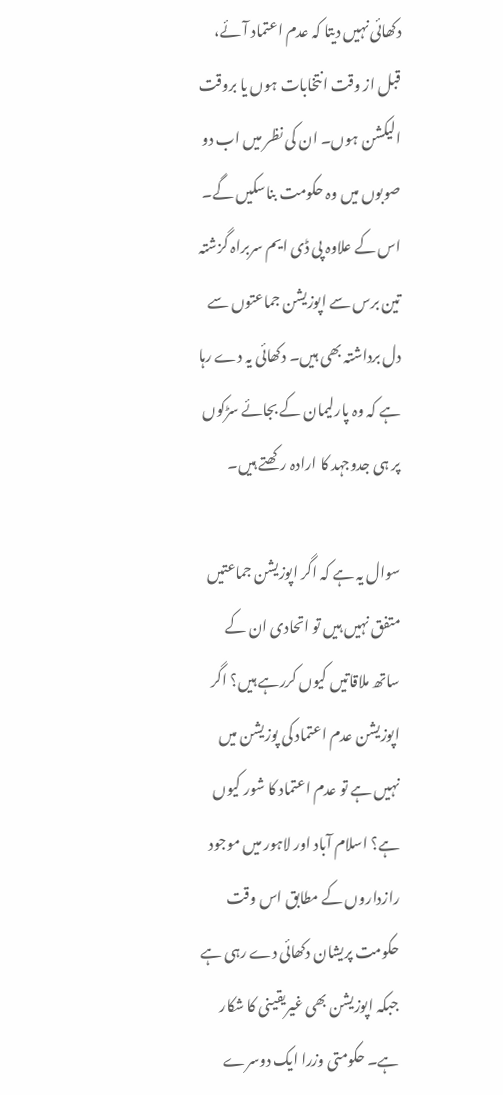دکھائی نہیں دیتا کہ عدم اعتماد آئے، قبل از وقت انتخابات ہوں یا بروقت الیکشن ہوں۔ ان کی نظر میں اب دو صوبوں میں وہ حکومت بناسکیں گے۔ اس کے علاوہ پی ڈی ایم سربراہ گزشتہ تین برس سے اپوزیشن جماعتوں سے دل برداشتہ بھی ہیں۔ دکھائی یہ دے رہا ہے کہ وہ پارلیمان کے بجائے سڑکوں پر ہی جدوجہد کا ارادہ رکھتے ہیں۔

سوال یہ ہے کہ اگر اپوزیشن جماعتیں متفق نہیں ہیں تو اتحادی ان کے ساتھ ملاقاتیں کیوں کررہے ہیں؟ اگر اپوزیشن عدم اعتماد کی پوزیشن میں نہیں ہے تو عدم اعتماد کا شور کیوں ہے؟ اسلام آباد اور لاہور میں موجود رازداروں کے مطابق اس وقت حکومت پریشان دکھائی دے رہی ہے جبکہ اپوزیشن بھی غیریقینی کا شکار ہے۔ حکومتی وزرا ایک دوسرے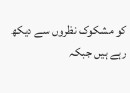کو مشکوک نظروں سے دیکھ رہے ہیں جبکہ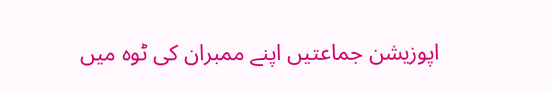اپوزیشن جماعتیں اپنے ممبران کی ٹوہ میں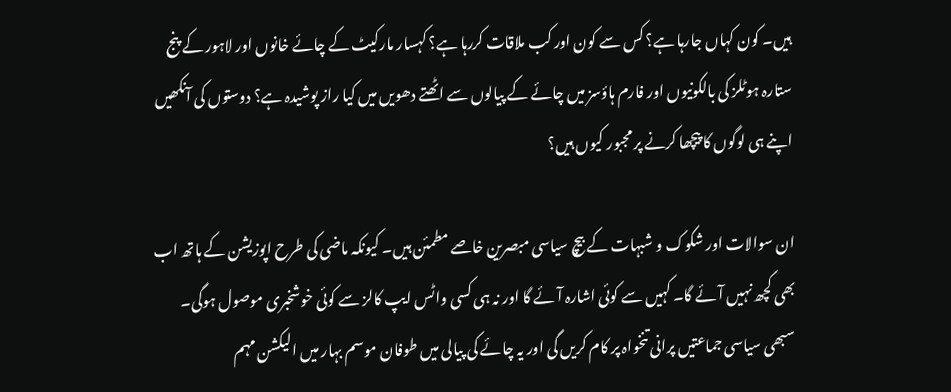ہیں۔ کون کہاں جارہا ہے؟ کس سے کون اور کب ملاقات کررہا ہے؟ کہسار مارکیٹ کے چائے خانوں اور لاہور کے پنج ستارہ ہوٹلز کی بالکونیوں اور فارم ہاؤسز میں چائے کے پیالوں سے اٹھتے دھویں میں کیا راز پوشیدہ ہے؟ دوستوں کی آنکھیں اپنے ہی لوگوں کا پیچھا کرنے پر مجبور کیوں ہیں؟

ان سوالات اور شکوک و شبہات کے بیچ سیاسی مبصرین خاصے مطمئن ہیں۔ کیونکہ ماضی کی طرح اپوزیشن کے ہاتھ اب بھی کچھ نہیں آئے گا۔ کہیں سے کوئی اشارہ آئے گا اور نہ ہی کسی واٹس ایپ کالز سے کوئی خوشخبری موصول ہوگی۔ سبھی سیاسی جماعتیں پرانی تنخواہ پر کام کریں گی اور یہ چائے کی پیالی میں طوفان موسم بہار میں الیکشن مہم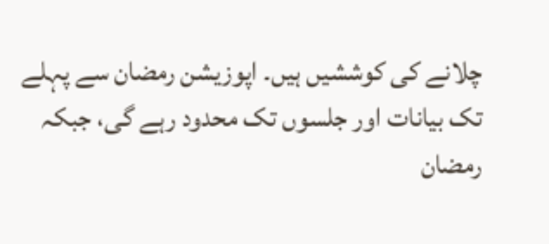چلانے کی کوششیں ہیں۔ اپوزیشن رمضان سے پہلے تک بیانات اور جلسوں تک محدود رہے گی، جبکہ رمضان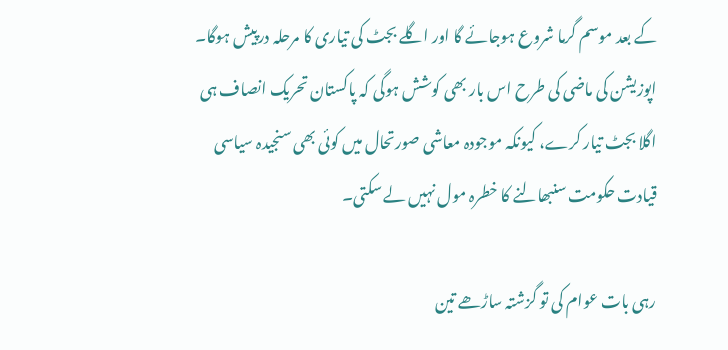کے بعد موسم گرما شروع ہوجائے گا اور اگلے بجٹ کی تیاری کا مرحلہ درپیش ہوگا۔ اپوزیشن کی ماضی کی طرح اس بار بھی کوشش ہوگی کہ پاکستان تحریک انصاف ہی اگلا بجٹ تیار کرے، کیونکہ موجودہ معاشی صورتحال میں کوئی بھی سنجیدہ سیاسی قیادت حکومت سنبھالنے کا خطرہ مول نہیں لے سکتی۔

رہی بات عوام کی تو گزشتہ ساڑھے تین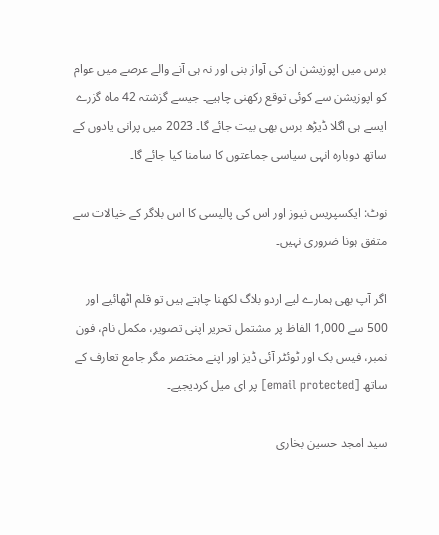برس میں اپوزیشن ان کی آواز بنی اور نہ ہی آنے والے عرصے میں عوام کو اپوزیشن سے کوئی توقع رکھنی چاہیے۔ جیسے گزشتہ 42 ماہ گزرے ایسے ہی اگلا ڈیڑھ برس بھی بیت جائے گا۔ 2023 میں پرانی یادوں کے ساتھ دوبارہ انہی سیاسی جماعتوں کا سامنا کیا جائے گا۔

نوٹ: ایکسپریس نیوز اور اس کی پالیسی کا اس بلاگر کے خیالات سے متفق ہونا ضروری نہیں۔

اگر آپ بھی ہمارے لیے اردو بلاگ لکھنا چاہتے ہیں تو قلم اٹھائیے اور 500 سے 1,000 الفاظ پر مشتمل تحریر اپنی تصویر، مکمل نام، فون نمبر، فیس بک اور ٹوئٹر آئی ڈیز اور اپنے مختصر مگر جامع تعارف کے ساتھ [email protected] پر ای میل کردیجیے۔

سید امجد حسین بخاری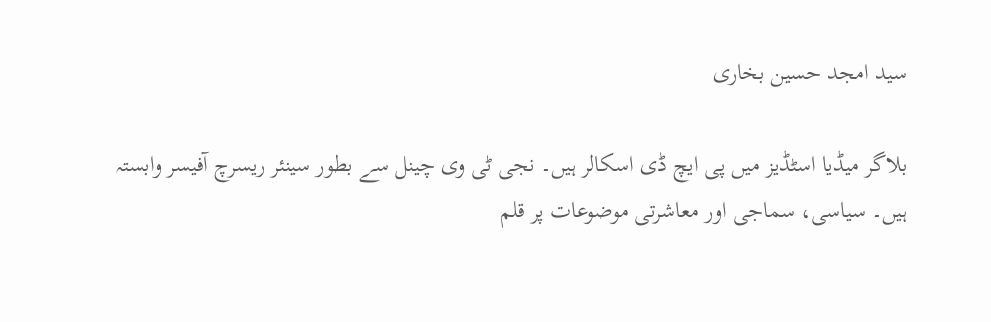سید امجد حسین بخاری

بلاگر میڈیا اسٹڈیز میں پی ایچ ڈی اسکالر ہیں۔ نجی ٹی وی چینل سے بطور سینئر ریسرچ آفیسر وابستہ ہیں۔ سیاسی، سماجی اور معاشرتی موضوعات پر قلم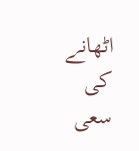اٹھانے کی سعی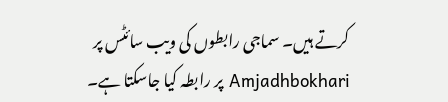کرتے ہیں۔ سماجی رابطوں کی ویب سائٹس پر Amjadhbokhari پر رابطہ کیا جاسکتا ہے۔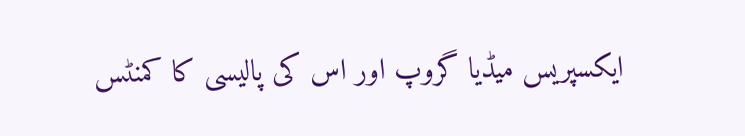ایکسپریس میڈیا گروپ اور اس کی پالیسی کا کمنٹس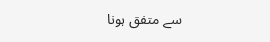سے متفق ہونا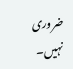ضروری نہیں۔